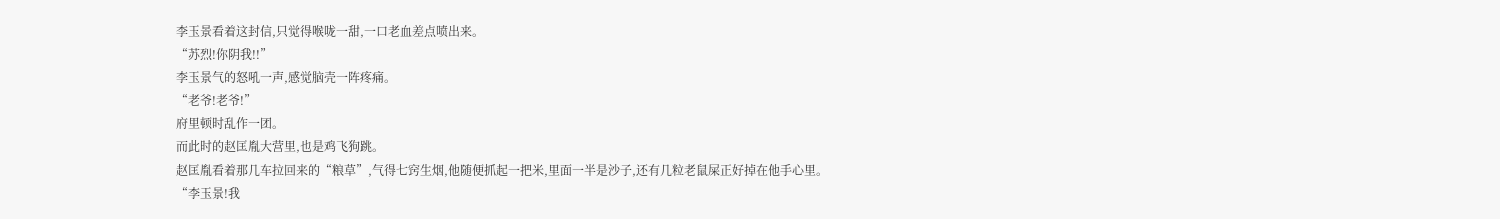李玉景看着这封信,只觉得喉咙一甜,一口老血差点喷出来。
“苏烈!你阴我!!”
李玉景气的怒吼一声,感觉脑壳一阵疼痛。
“老爷!老爷!”
府里顿时乱作一团。
而此时的赵匡胤大营里,也是鸡飞狗跳。
赵匡胤看着那几车拉回来的“粮草”,气得七窍生烟,他随便抓起一把米,里面一半是沙子,还有几粒老鼠屎正好掉在他手心里。
“李玉景!我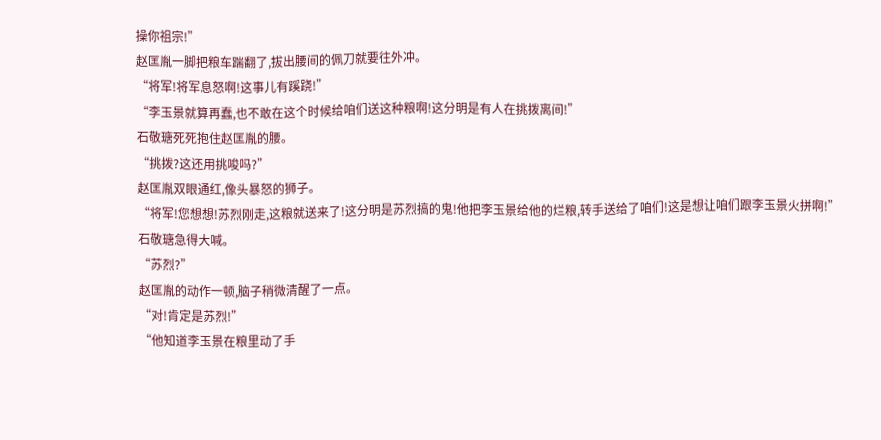操你祖宗!”
赵匡胤一脚把粮车踹翻了,拔出腰间的佩刀就要往外冲。
“将军!将军息怒啊!这事儿有蹊跷!”
“李玉景就算再蠢,也不敢在这个时候给咱们送这种粮啊!这分明是有人在挑拨离间!”
石敬瑭死死抱住赵匡胤的腰。
“挑拨?这还用挑唆吗?”
赵匡胤双眼通红,像头暴怒的狮子。
“将军!您想想!苏烈刚走,这粮就送来了!这分明是苏烈搞的鬼!他把李玉景给他的烂粮,转手送给了咱们!这是想让咱们跟李玉景火拼啊!”
石敬瑭急得大喊。
“苏烈?”
赵匡胤的动作一顿,脑子稍微清醒了一点。
“对!肯定是苏烈!”
“他知道李玉景在粮里动了手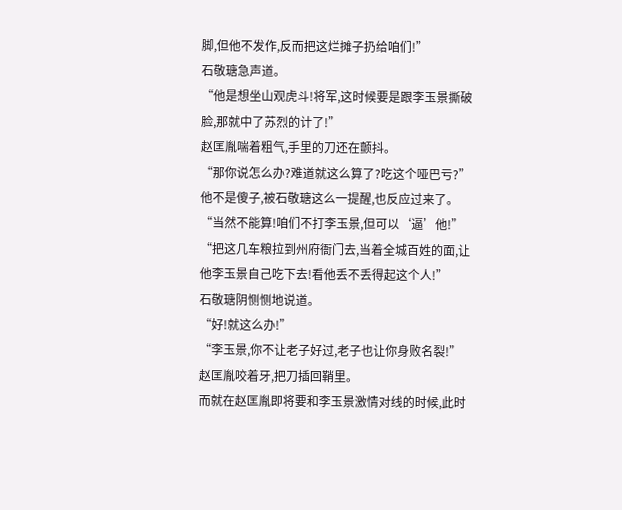脚,但他不发作,反而把这烂摊子扔给咱们!”
石敬瑭急声道。
“他是想坐山观虎斗!将军,这时候要是跟李玉景撕破脸,那就中了苏烈的计了!”
赵匡胤喘着粗气,手里的刀还在颤抖。
“那你说怎么办?难道就这么算了?吃这个哑巴亏?”
他不是傻子,被石敬瑭这么一提醒,也反应过来了。
“当然不能算!咱们不打李玉景,但可以‘逼’他!”
“把这几车粮拉到州府衙门去,当着全城百姓的面,让他李玉景自己吃下去!看他丢不丢得起这个人!”
石敬瑭阴恻恻地说道。
“好!就这么办!”
“李玉景,你不让老子好过,老子也让你身败名裂!”
赵匡胤咬着牙,把刀插回鞘里。
而就在赵匡胤即将要和李玉景激情对线的时候,此时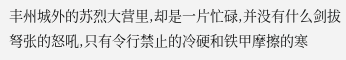丰州城外的苏烈大营里,却是一片忙碌,并没有什么剑拔弩张的怒吼,只有令行禁止的冷硬和铁甲摩擦的寒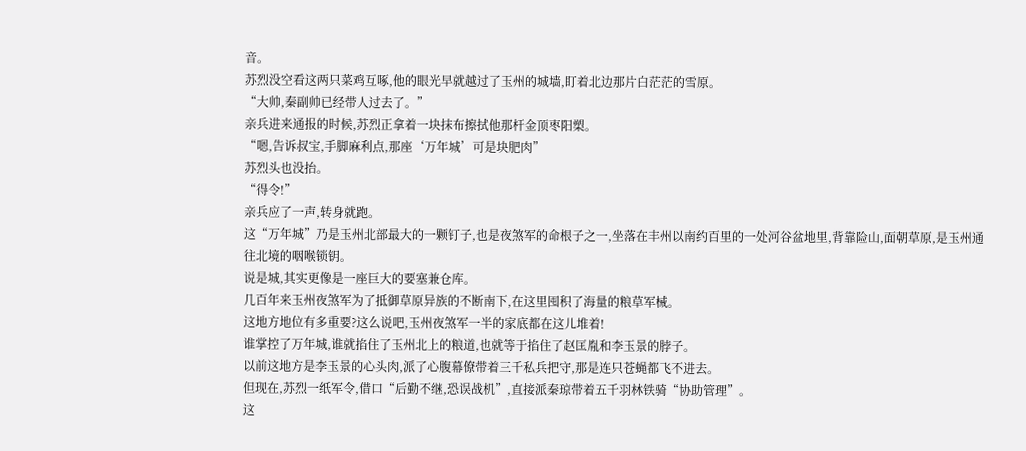音。
苏烈没空看这两只菜鸡互啄,他的眼光早就越过了玉州的城墙,盯着北边那片白茫茫的雪原。
“大帅,秦副帅已经带人过去了。”
亲兵进来通报的时候,苏烈正拿着一块抹布擦拭他那杆金顶枣阳槊。
“嗯,告诉叔宝,手脚麻利点,那座‘万年城’可是块肥肉”
苏烈头也没抬。
“得令!”
亲兵应了一声,转身就跑。
这“万年城”乃是玉州北部最大的一颗钉子,也是夜煞军的命根子之一,坐落在丰州以南约百里的一处河谷盆地里,背靠险山,面朝草原,是玉州通往北境的咽喉锁钥。
说是城,其实更像是一座巨大的要塞兼仓库。
几百年来玉州夜煞军为了抵御草原异族的不断南下,在这里囤积了海量的粮草军械。
这地方地位有多重要?这么说吧,玉州夜煞军一半的家底都在这儿堆着!
谁掌控了万年城,谁就掐住了玉州北上的粮道,也就等于掐住了赵匡胤和李玉景的脖子。
以前这地方是李玉景的心头肉,派了心腹幕僚带着三千私兵把守,那是连只苍蝇都飞不进去。
但现在,苏烈一纸军令,借口“后勤不继,恐误战机”,直接派秦琼带着五千羽林铁骑“协助管理”。
这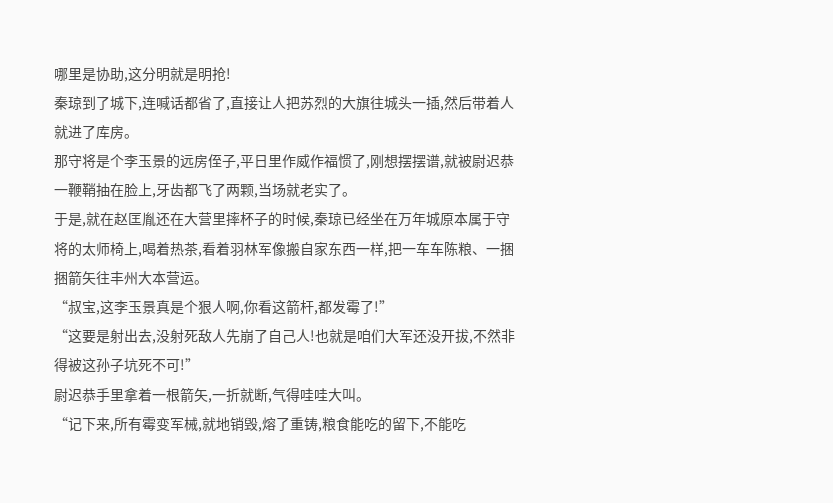哪里是协助,这分明就是明抢!
秦琼到了城下,连喊话都省了,直接让人把苏烈的大旗往城头一插,然后带着人就进了库房。
那守将是个李玉景的远房侄子,平日里作威作福惯了,刚想摆摆谱,就被尉迟恭一鞭鞘抽在脸上,牙齿都飞了两颗,当场就老实了。
于是,就在赵匡胤还在大营里摔杯子的时候,秦琼已经坐在万年城原本属于守将的太师椅上,喝着热茶,看着羽林军像搬自家东西一样,把一车车陈粮、一捆捆箭矢往丰州大本营运。
“叔宝,这李玉景真是个狠人啊,你看这箭杆,都发霉了!”
“这要是射出去,没射死敌人先崩了自己人!也就是咱们大军还没开拔,不然非得被这孙子坑死不可!”
尉迟恭手里拿着一根箭矢,一折就断,气得哇哇大叫。
“记下来,所有霉变军械,就地销毁,熔了重铸,粮食能吃的留下,不能吃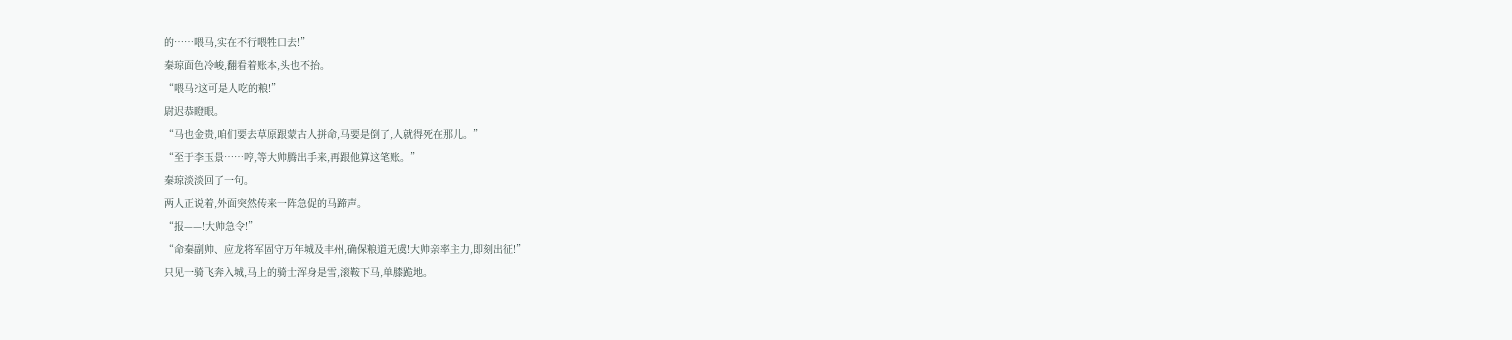的……喂马,实在不行喂牲口去!”
秦琼面色冷峻,翻看着账本,头也不抬。
“喂马?这可是人吃的粮!”
尉迟恭瞪眼。
“马也金贵,咱们要去草原跟蒙古人拼命,马要是倒了,人就得死在那儿。”
“至于李玉景……哼,等大帅腾出手来,再跟他算这笔账。”
秦琼淡淡回了一句。
两人正说着,外面突然传来一阵急促的马蹄声。
“报——!大帅急令!”
“命秦副帅、应龙将军固守万年城及丰州,确保粮道无虞!大帅亲率主力,即刻出征!”
只见一骑飞奔入城,马上的骑士浑身是雪,滚鞍下马,单膝跪地。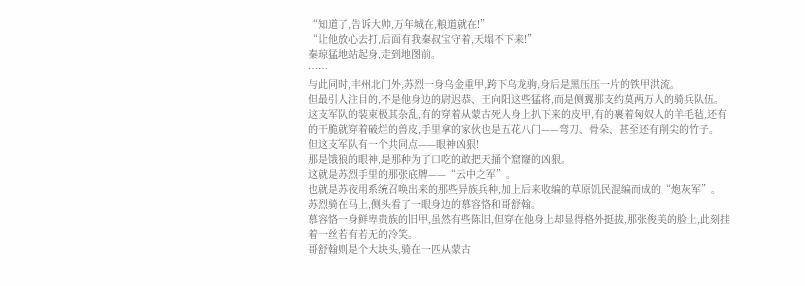“知道了,告诉大帅,万年城在,粮道就在!”
“让他放心去打,后面有我秦叔宝守着,天塌不下来!”
秦琼猛地站起身,走到地图前。
……
与此同时,丰州北门外,苏烈一身乌金重甲,跨下乌龙驹,身后是黑压压一片的铁甲洪流。
但最引人注目的,不是他身边的尉迟恭、王向阳这些猛将,而是侧翼那支约莫两万人的骑兵队伍。
这支军队的装束极其杂乱,有的穿着从蒙古死人身上扒下来的皮甲,有的裹着匈奴人的羊毛毡,还有的干脆就穿着破烂的兽皮,手里拿的家伙也是五花八门——弯刀、骨朵、甚至还有削尖的竹子。
但这支军队有一个共同点——眼神凶狠!
那是饿狼的眼神,是那种为了口吃的敢把天捅个窟窿的凶狠。
这就是苏烈手里的那张底牌——“云中之军”。
也就是苏夜用系统召唤出来的那些异族兵种,加上后来收编的草原饥民混编而成的“炮灰军”。
苏烈骑在马上,侧头看了一眼身边的慕容恪和哥舒翰。
慕容恪一身鲜卑贵族的旧甲,虽然有些陈旧,但穿在他身上却显得格外挺拔,那张俊美的脸上,此刻挂着一丝若有若无的冷笑。
哥舒翰则是个大块头,骑在一匹从蒙古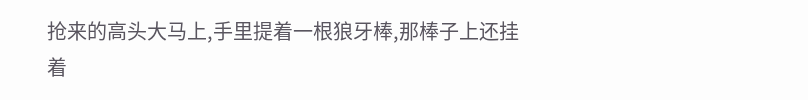抢来的高头大马上,手里提着一根狼牙棒,那棒子上还挂着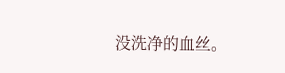没洗净的血丝。